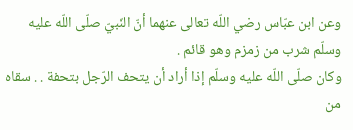وعن ابن عبّاس رضي اللّه تعالى عنهما أنّ النّبيّ صلّى اللّه عليه وسلّم شرب من زمزم وهو قائم .
وكان صلّى اللّه عليه وسلّم إذا أراد أن يتحف الرّجل بتحفة . . سقاه من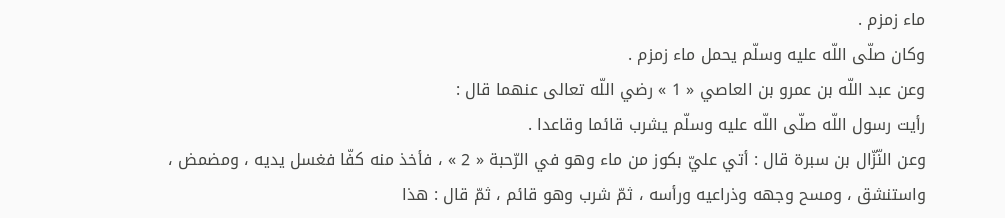ماء زمزم .
وكان صلّى اللّه عليه وسلّم يحمل ماء زمزم .
وعن عبد اللّه بن عمرو بن العاصي « 1 » رضي اللّه تعالى عنهما قال :
رأيت رسول اللّه صلّى اللّه عليه وسلّم يشرب قائما وقاعدا .
وعن النّزّال بن سبرة قال : أتي عليّ بكوز من ماء وهو في الرّحبة « 2 » ، فأخذ منه كفّا فغسل يديه ، ومضمض ، واستنشق ، ومسح وجهه وذراعيه ورأسه ، ثمّ شرب وهو قائم ، ثمّ قال : هذا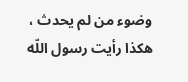وضوء من لم يحدث ، هكذا رأيت رسول اللّه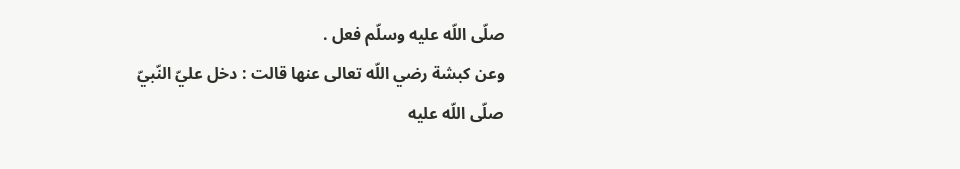صلّى اللّه عليه وسلّم فعل .
وعن كبشة رضي اللّه تعالى عنها قالت : دخل عليّ النّبيّ صلّى اللّه عليه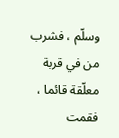وسلّم ، فشرب من في قربة معلّقة قائما ، فقمت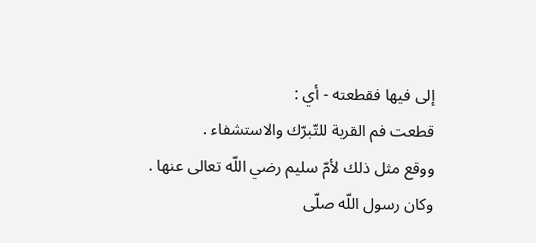إلى فيها فقطعته - أي :
قطعت فم القربة للتّبرّك والاستشفاء .
ووقع مثل ذلك لأمّ سليم رضي اللّه تعالى عنها .
وكان رسول اللّه صلّى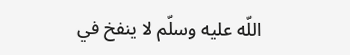اللّه عليه وسلّم لا ينفخ في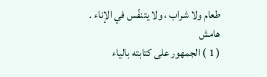طعام ولا شراب ، ولا يتنفّس في الإناء .
هامش
( 1 ) الجمهور على كتابته بالياء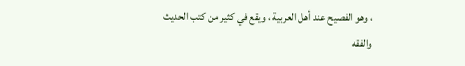، وهو الفصيح عند أهل العربية ، ويقع في كثير من كتب الحديث والفقه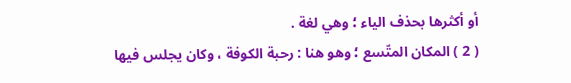أو أكثرها بحذف الياء ؛ وهي لغة .
( 2 ) المكان المتّسع ؛ وهو هنا : رحبة الكوفة ، وكان يجلس فيها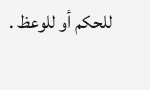للحكم أو للوعظ .